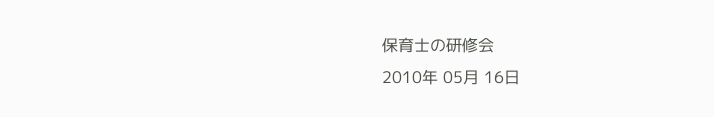保育士の研修会
2010年 05月 16日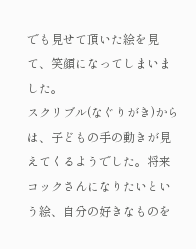でも見せて頂いた絵を見て、笑顔になってしまいました。
スクリブル(なぐりがき)からは、子どもの手の動きが見えてくるようでした。将来コックさんになりたいという絵、自分の好きなものを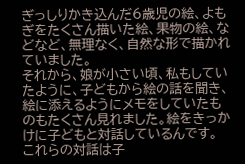ぎっしりかき込んだ6歳児の絵、よもぎをたくさん描いた絵、果物の絵、などなど、無理なく、自然な形で描かれていました。
それから、娘が小さい頃、私もしていたように、子どもから絵の話を聞き、絵に添えるようにメモをしていたものもたくさん見れました。絵をきっかけに子どもと対話しているんです。
これらの対話は子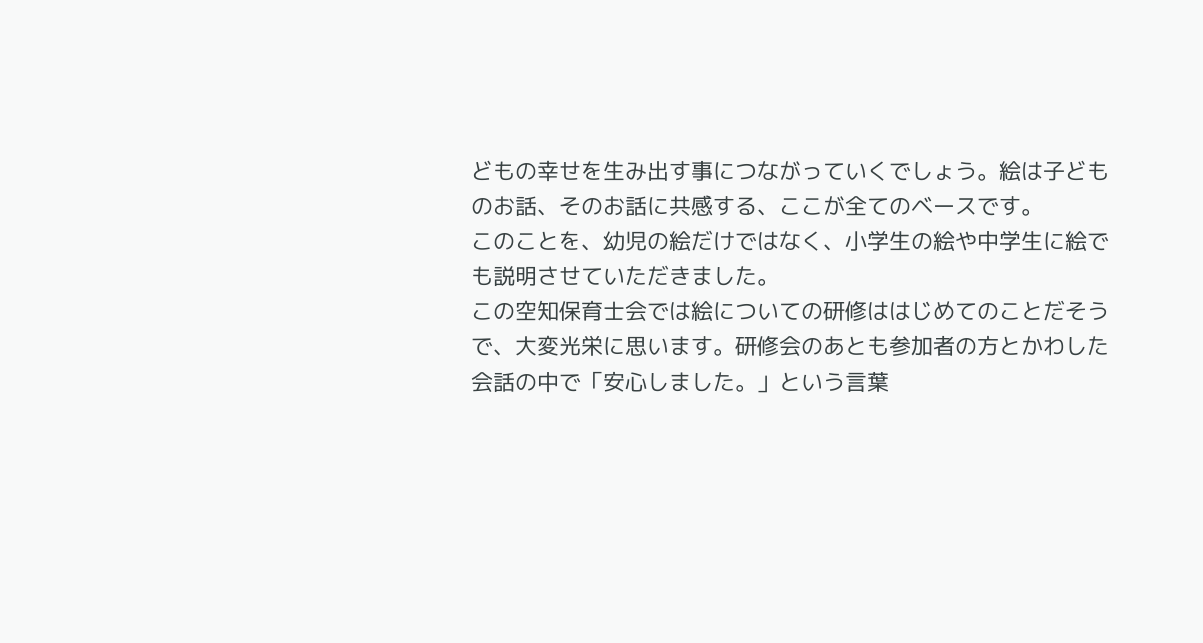どもの幸せを生み出す事につながっていくでしょう。絵は子どものお話、そのお話に共感する、ここが全てのベースです。
このことを、幼児の絵だけではなく、小学生の絵や中学生に絵でも説明させていただきました。
この空知保育士会では絵についての研修ははじめてのことだそうで、大変光栄に思います。研修会のあとも参加者の方とかわした会話の中で「安心しました。」という言葉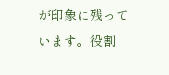が印象に残っています。役割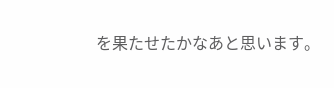を果たせたかなあと思います。